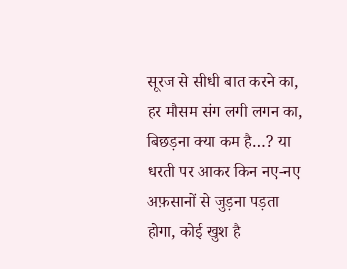सूरज से सीधी बात करने का, हर मौसम संग लगी लगन का, बिछड़ना क्या कम है…? या धरती पर आकर किन नए-नए अफ़सानों से जुड़ना पड़ता होगा, कोई खुश है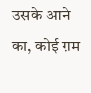उसके आने का, कोई ग़म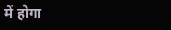में होगा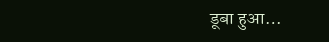डूबा हुआ…